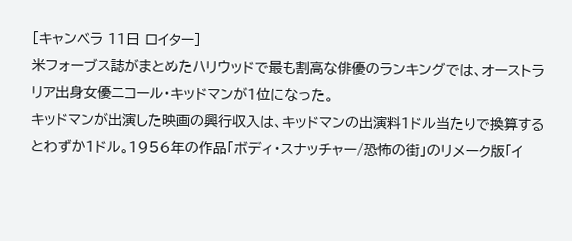[キャンベラ 11日 ロイター]
米フォーブス誌がまとめたハリウッドで最も割高な俳優のランキングでは、オーストラリア出身女優ニコール・キッドマンが1位になった。
キッドマンが出演した映画の興行収入は、キッドマンの出演料1ドル当たりで換算するとわずか1ドル。1956年の作品「ボディ・スナッチャー/恐怖の街」のリメーク版「イ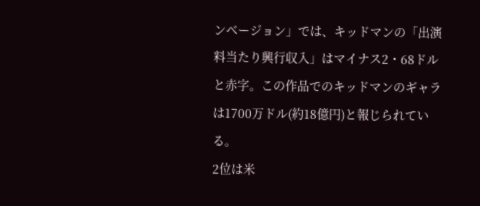ンベージョン」では、キッドマンの「出演料当たり興行収入」はマイナス2・68ドルと赤字。この作品でのキッドマンのギャラは1700万ドル(約18億円)と報じられている。
2位は米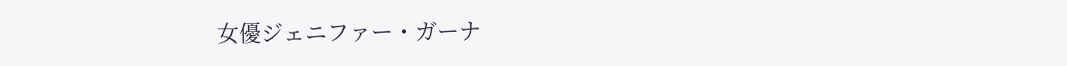女優ジェニファー・ガーナ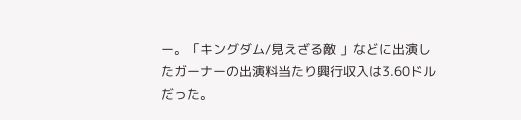ー。「キングダム/見えざる敵 」などに出演したガーナーの出演料当たり興行収入は3.60ドルだった。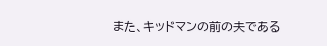また、キッドマンの前の夫である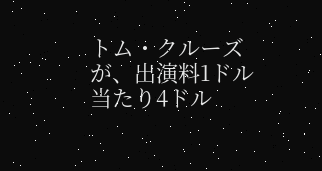トム・クルーズが、出演料1ドル当たり4ドル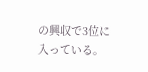の興収で3位に入っている。